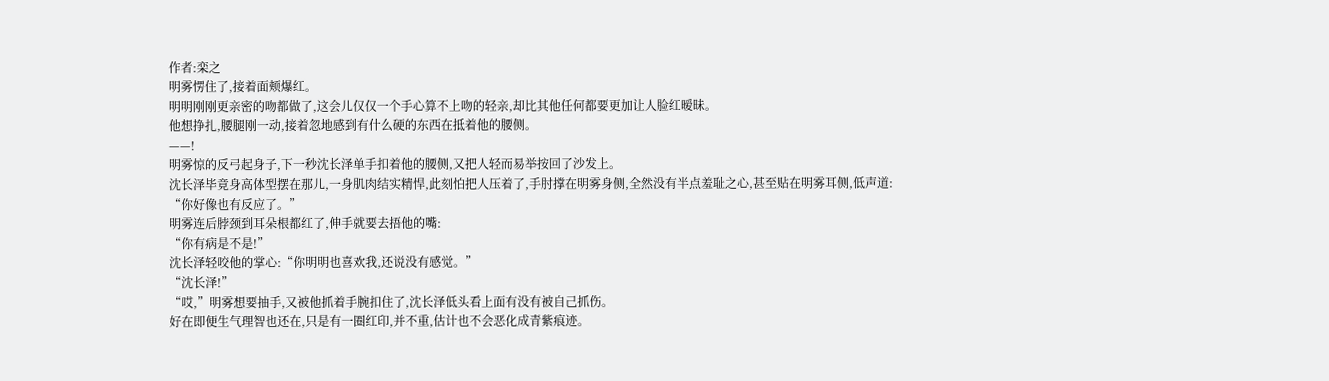作者:栾之
明雾愣住了,接着面颊爆红。
明明刚刚更亲密的吻都做了,这会儿仅仅一个手心算不上吻的轻亲,却比其他任何都要更加让人脸红暧昧。
他想挣扎,腰腿刚一动,接着忽地感到有什么硬的东西在抵着他的腰侧。
——!
明雾惊的反弓起身子,下一秒沈长泽单手扣着他的腰侧,又把人轻而易举按回了沙发上。
沈长泽毕竟身高体型摆在那儿,一身肌肉结实精悍,此刻怕把人压着了,手肘撑在明雾身侧,全然没有半点羞耻之心,甚至贴在明雾耳侧,低声道:
“你好像也有反应了。”
明雾连后脖颈到耳朵根都红了,伸手就要去捂他的嘴:
“你有病是不是!”
沈长泽轻咬他的掌心:“你明明也喜欢我,还说没有感觉。”
“沈长泽!”
“哎,”明雾想要抽手,又被他抓着手腕扣住了,沈长泽低头看上面有没有被自己抓伤。
好在即便生气理智也还在,只是有一圈红印,并不重,估计也不会恶化成青紫痕迹。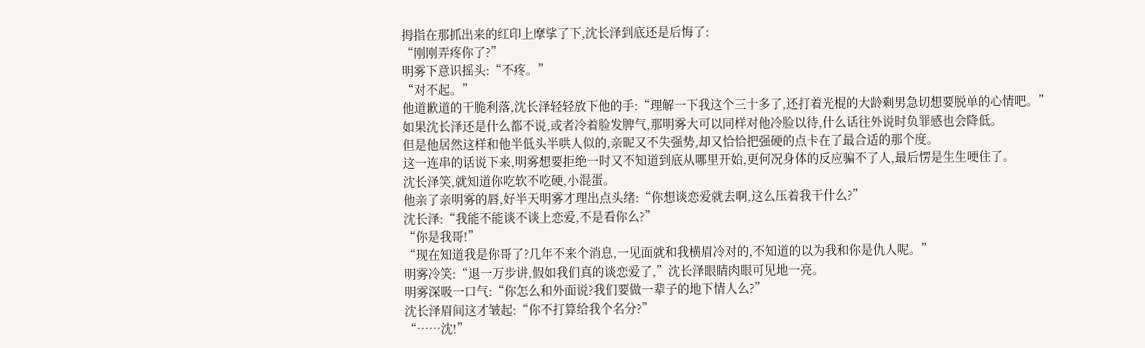拇指在那抓出来的红印上摩挲了下,沈长泽到底还是后悔了:
“刚刚弄疼你了?”
明雾下意识摇头:“不疼。”
“对不起。”
他道歉道的干脆利落,沈长泽轻轻放下他的手:“理解一下我这个三十多了,还打着光棍的大龄剩男急切想要脱单的心情吧。”
如果沈长泽还是什么都不说,或者冷着脸发脾气,那明雾大可以同样对他冷脸以待,什么话往外说时负罪感也会降低。
但是他居然这样和他半低头半哄人似的,亲昵又不失强势,却又恰恰把强硬的点卡在了最合适的那个度。
这一连串的话说下来,明雾想要拒绝一时又不知道到底从哪里开始,更何况身体的反应骗不了人,最后愣是生生哽住了。
沈长泽笑,就知道你吃软不吃硬,小混蛋。
他亲了亲明雾的唇,好半天明雾才理出点头绪:“你想谈恋爱就去啊,这么压着我干什么?”
沈长泽:“我能不能谈不谈上恋爱,不是看你么?”
“你是我哥!”
“现在知道我是你哥了?几年不来个消息,一见面就和我横眉冷对的,不知道的以为我和你是仇人呢。”
明雾冷笑:“退一万步讲,假如我们真的谈恋爱了,”沈长泽眼睛肉眼可见地一亮。
明雾深吸一口气:“你怎么和外面说?我们要做一辈子的地下情人么?”
沈长泽眉间这才皱起:“你不打算给我个名分?”
“……沈!”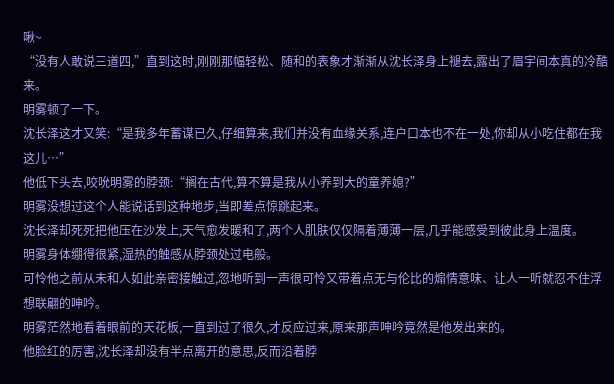啾~
“没有人敢说三道四,”直到这时,刚刚那幅轻松、随和的表象才渐渐从沈长泽身上褪去,露出了眉宇间本真的冷酷来。
明雾顿了一下。
沈长泽这才又笑:“是我多年蓄谋已久,仔细算来,我们并没有血缘关系,连户口本也不在一处,你却从小吃住都在我这儿…”
他低下头去,咬吮明雾的脖颈:“搁在古代,算不算是我从小养到大的童养媳?”
明雾没想过这个人能说话到这种地步,当即差点惊跳起来。
沈长泽却死死把他压在沙发上,天气愈发暖和了,两个人肌肤仅仅隔着薄薄一层,几乎能感受到彼此身上温度。
明雾身体绷得很紧,湿热的触感从脖颈处过电般。
可怜他之前从未和人如此亲密接触过,忽地听到一声很可怜又带着点无与伦比的煽情意味、让人一听就忍不住浮想联翩的呻吟。
明雾茫然地看着眼前的天花板,一直到过了很久,才反应过来,原来那声呻吟竟然是他发出来的。
他脸红的厉害,沈长泽却没有半点离开的意思,反而沿着脖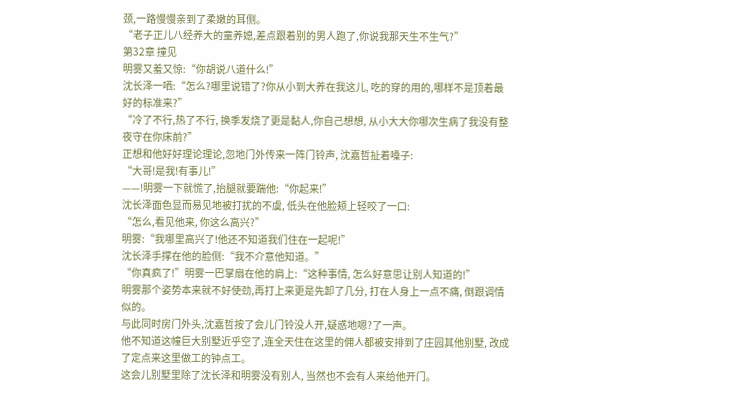颈,一路慢慢亲到了柔嫩的耳侧。
“老子正儿八经养大的童养媳,差点跟着别的男人跑了,你说我那天生不生气?”
第32章 撞见
明雾又羞又惊:“你胡说八道什么!”
沈长泽一哂:“怎么?哪里说错了?你从小到大养在我这儿, 吃的穿的用的,哪样不是顶着最好的标准来?”
“冷了不行,热了不行, 换季发烧了更是黏人,你自己想想, 从小大大你哪次生病了我没有整夜守在你床前?”
正想和他好好理论理论,忽地门外传来一阵门铃声, 沈嘉哲扯着嗓子:
“大哥!是我!有事儿!”
——!明雾一下就慌了,抬腿就要踹他:“你起来!”
沈长泽面色显而易见地被打扰的不虞, 低头在他脸颊上轻咬了一口:
“怎么,看见他来, 你这么高兴?”
明雾:“我哪里高兴了!他还不知道我们住在一起呢!”
沈长泽手撑在他的脸侧:“我不介意他知道。”
“你真疯了!”明雾一巴掌扇在他的肩上:“这种事情, 怎么好意思让别人知道的!”
明雾那个姿势本来就不好使劲,再打上来更是先卸了几分, 打在人身上一点不痛, 倒跟调情似的。
与此同时房门外头,沈嘉哲按了会儿门铃没人开,疑惑地嗯?了一声。
他不知道这幢巨大别墅近乎空了,连全天住在这里的佣人都被安排到了庄园其他别墅, 改成了定点来这里做工的钟点工。
这会儿别墅里除了沈长泽和明雾没有别人, 当然也不会有人来给他开门。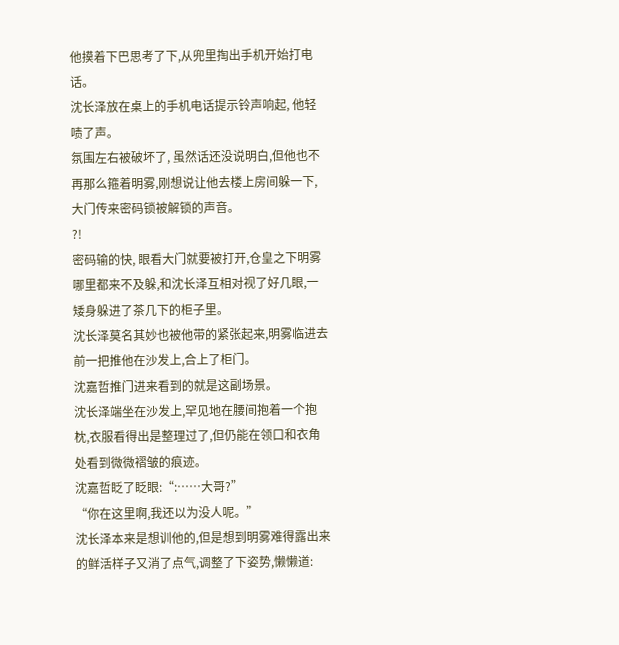他摸着下巴思考了下,从兜里掏出手机开始打电话。
沈长泽放在桌上的手机电话提示铃声响起, 他轻啧了声。
氛围左右被破坏了, 虽然话还没说明白,但他也不再那么箍着明雾,刚想说让他去楼上房间躲一下,大门传来密码锁被解锁的声音。
?!
密码输的快, 眼看大门就要被打开,仓皇之下明雾哪里都来不及躲,和沈长泽互相对视了好几眼,一矮身躲进了茶几下的柜子里。
沈长泽莫名其妙也被他带的紧张起来,明雾临进去前一把推他在沙发上,合上了柜门。
沈嘉哲推门进来看到的就是这副场景。
沈长泽端坐在沙发上,罕见地在腰间抱着一个抱枕,衣服看得出是整理过了,但仍能在领口和衣角处看到微微褶皱的痕迹。
沈嘉哲眨了眨眼:“:……大哥?”
“你在这里啊,我还以为没人呢。”
沈长泽本来是想训他的,但是想到明雾难得露出来的鲜活样子又消了点气,调整了下姿势,懒懒道: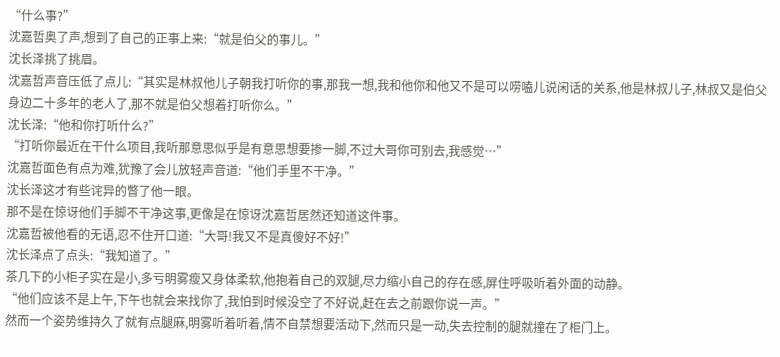“什么事?”
沈嘉哲奥了声,想到了自己的正事上来:“就是伯父的事儿。”
沈长泽挑了挑眉。
沈嘉哲声音压低了点儿:“其实是林叔他儿子朝我打听你的事,那我一想,我和他你和他又不是可以唠嗑儿说闲话的关系,他是林叔儿子,林叔又是伯父身边二十多年的老人了,那不就是伯父想着打听你么。”
沈长泽:“他和你打听什么?”
“打听你最近在干什么项目,我听那意思似乎是有意思想要掺一脚,不过大哥你可别去,我感觉…”
沈嘉哲面色有点为难,犹豫了会儿放轻声音道:“他们手里不干净。”
沈长泽这才有些诧异的瞥了他一眼。
那不是在惊讶他们手脚不干净这事,更像是在惊讶沈嘉哲居然还知道这件事。
沈嘉哲被他看的无语,忍不住开口道:“大哥!我又不是真傻好不好!”
沈长泽点了点头:“我知道了。”
茶几下的小柜子实在是小,多亏明雾瘦又身体柔软,他抱着自己的双腿,尽力缩小自己的存在感,屏住呼吸听着外面的动静。
“他们应该不是上午,下午也就会来找你了,我怕到时候没空了不好说,赶在去之前跟你说一声。”
然而一个姿势维持久了就有点腿麻,明雾听着听着,情不自禁想要活动下,然而只是一动,失去控制的腿就撞在了柜门上。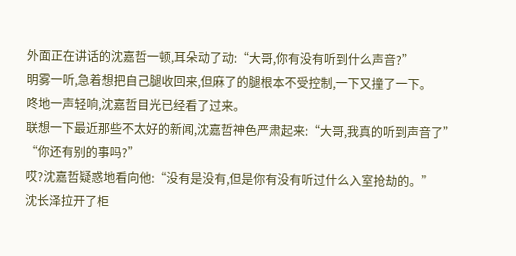外面正在讲话的沈嘉哲一顿,耳朵动了动:“大哥,你有没有听到什么声音?”
明雾一听,急着想把自己腿收回来,但麻了的腿根本不受控制,一下又撞了一下。
咚地一声轻响,沈嘉哲目光已经看了过来。
联想一下最近那些不太好的新闻,沈嘉哲神色严肃起来:“大哥,我真的听到声音了”
“你还有别的事吗?”
哎?沈嘉哲疑惑地看向他:“没有是没有,但是你有没有听过什么入室抢劫的。”
沈长泽拉开了柜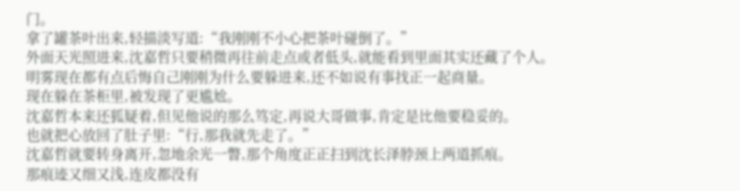门。
拿了罐茶叶出来,轻描淡写道:“我刚刚不小心把茶叶碰倒了。”
外面天光照进来,沈嘉哲只要稍微再往前走点或者低头,就能看到里面其实还藏了个人。
明雾现在都有点后悔自己刚刚为什么要躲进来,还不如说有事找正一起商量。
现在躲在茶柜里,被发现了更尴尬。
沈嘉哲本来还狐疑着,但见他说的那么笃定,再说大哥做事,肯定是比他要稳妥的。
也就把心放回了肚子里:“行,那我就先走了。”
沈嘉哲就要转身离开,忽地余光一瞥,那个角度正正扫到沈长泽脖颈上两道抓痕。
那痕迹又细又浅,连皮都没有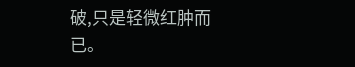破,只是轻微红肿而已。